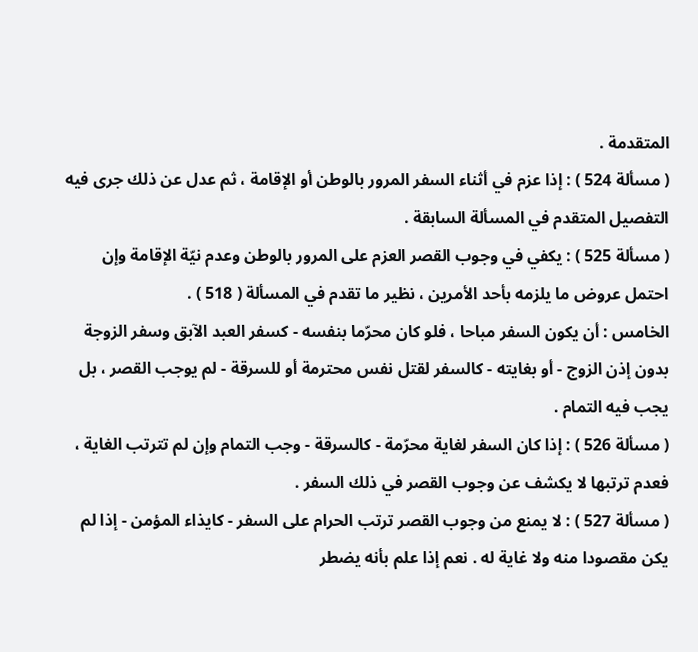المتقدمة .
( مسألة 524 ) : إذا عزم في أثناء السفر المرور بالوطن أو الإقامة ، ثم عدل عن ذلك جرى فيه التفصيل المتقدم في المسألة السابقة .
( مسألة 525 ) : يكفي في وجوب القصر العزم على المرور بالوطن وعدم نيّة الإقامة وإن احتمل عروض ما يلزمه بأحد الأمرين ، نظير ما تقدم في المسألة ( 518 ) .
الخامس : أن يكون السفر مباحا ، فلو كان محرّما بنفسه - كسفر العبد الآبق وسفر الزوجة بدون إذن الزوج - أو بغايته - كالسفر لقتل نفس محترمة أو للسرقة - لم يوجب القصر ، بل يجب فيه التمام .
( مسألة 526 ) : إذا كان السفر لغاية محرّمة - كالسرقة - وجب التمام وإن لم تترتب الغاية ، فعدم ترتبها لا يكشف عن وجوب القصر في ذلك السفر .
( مسألة 527 ) : لا يمنع من وجوب القصر ترتب الحرام على السفر - كايذاء المؤمن - إذا لم يكن مقصودا منه ولا غاية له . نعم إذا علم بأنه يضطر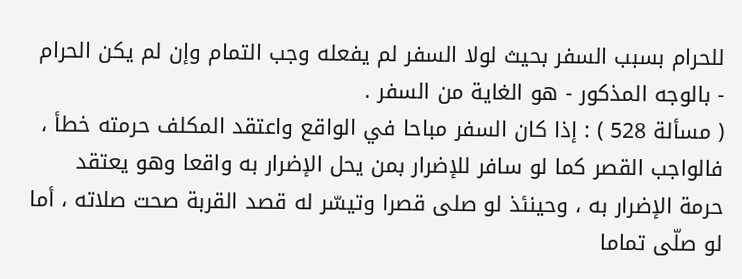للحرام بسبب السفر بحيث لولا السفر لم يفعله وجب التمام وإن لم يكن الحرام - بالوجه المذكور - هو الغاية من السفر .
( مسألة 528 ) : إذا كان السفر مباحا في الواقع واعتقد المكلف حرمته خطأ ، فالواجب القصر كما لو سافر للإضرار بمن يحل الإضرار به واقعا وهو يعتقد حرمة الإضرار به ، وحينئذ لو صلى قصرا وتيسّر له قصد القربة صحت صلاته ، أما لو صلّى تماما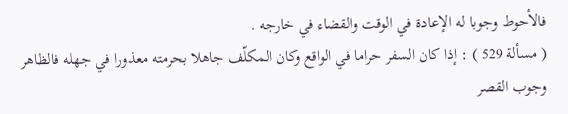فالأحوط وجوبا له الإعادة في الوقت والقضاء في خارجه .
( مسألة 529 ) : إذا كان السفر حراما في الواقع وكان المكلّف جاهلا بحرمته معذورا في جهله فالظاهر وجوب القصر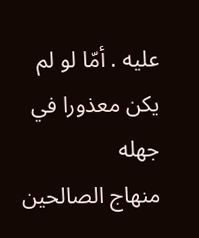عليه . أمّا لو لم يكن معذورا في جهله
منهاج الصالحين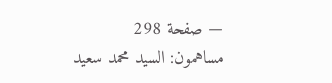— صفحة 298
مساهمون: السيد محمد سعيد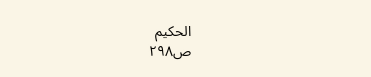الحكيم
ص٢٩٨